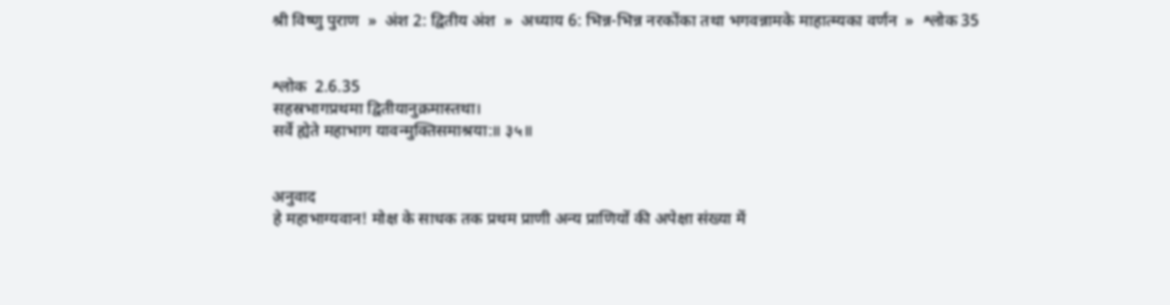श्री विष्णु पुराण  »  अंश 2: द्वितीय अंश  »  अध्याय 6: भिन्न-भिन्न नरकोंका तथा भगवन्नामके माहात्म्यका वर्णन  »  श्लोक 35


श्लोक  2.6.35
सहस्रभागप्रथमा द्वितीयानुक्रमास्तथा।
सर्वे ह्येते महाभाग यावन्मुक्तिसमाश्रया:॥ ३५॥


अनुवाद
हे महाभाग्यवान! मोक्ष के साधक तक प्रथम प्राणी अन्य प्राणियों की अपेक्षा संख्या में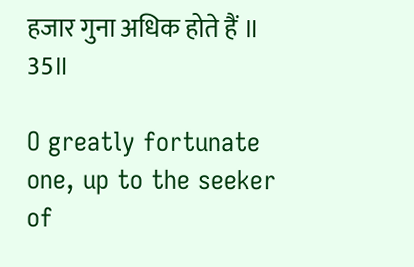हजार गुना अधिक होते हैं ॥ 35॥

O greatly fortunate one, up to the seeker of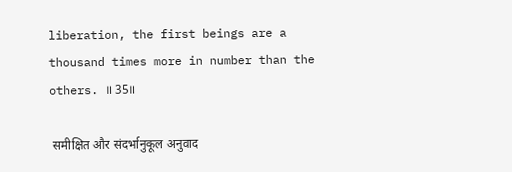liberation, the first beings are a thousand times more in number than the others. ॥ 35॥

 समीक्षित और संदर्भानुकूल अनुवाद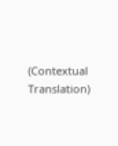(Contextual Translation)